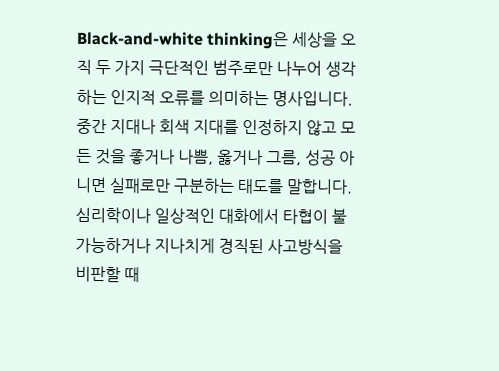Black-and-white thinking은 세상을 오직 두 가지 극단적인 범주로만 나누어 생각하는 인지적 오류를 의미하는 명사입니다. 중간 지대나 회색 지대를 인정하지 않고 모든 것을 좋거나 나쁨, 옳거나 그름, 성공 아니면 실패로만 구분하는 태도를 말합니다. 심리학이나 일상적인 대화에서 타협이 불가능하거나 지나치게 경직된 사고방식을 비판할 때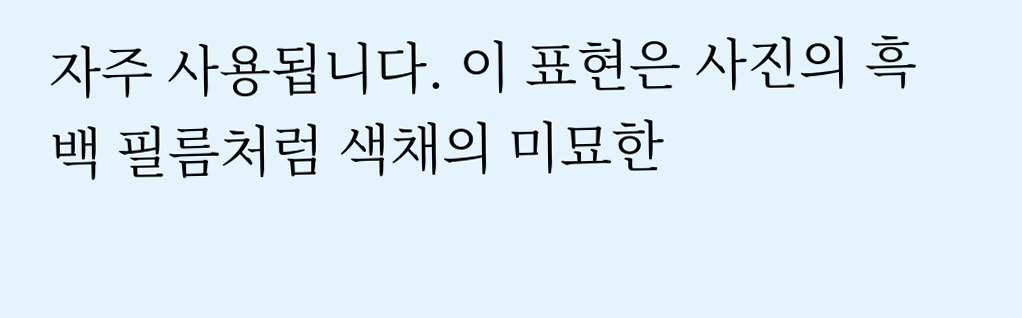자주 사용됩니다. 이 표현은 사진의 흑백 필름처럼 색채의 미묘한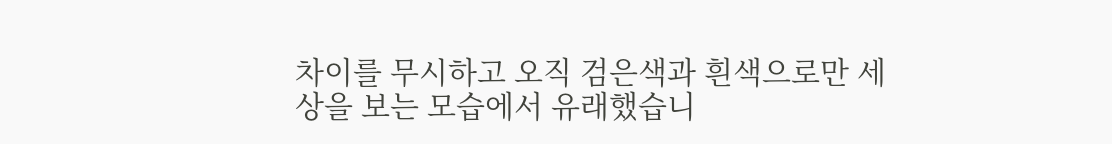차이를 무시하고 오직 검은색과 흰색으로만 세상을 보는 모습에서 유래했습니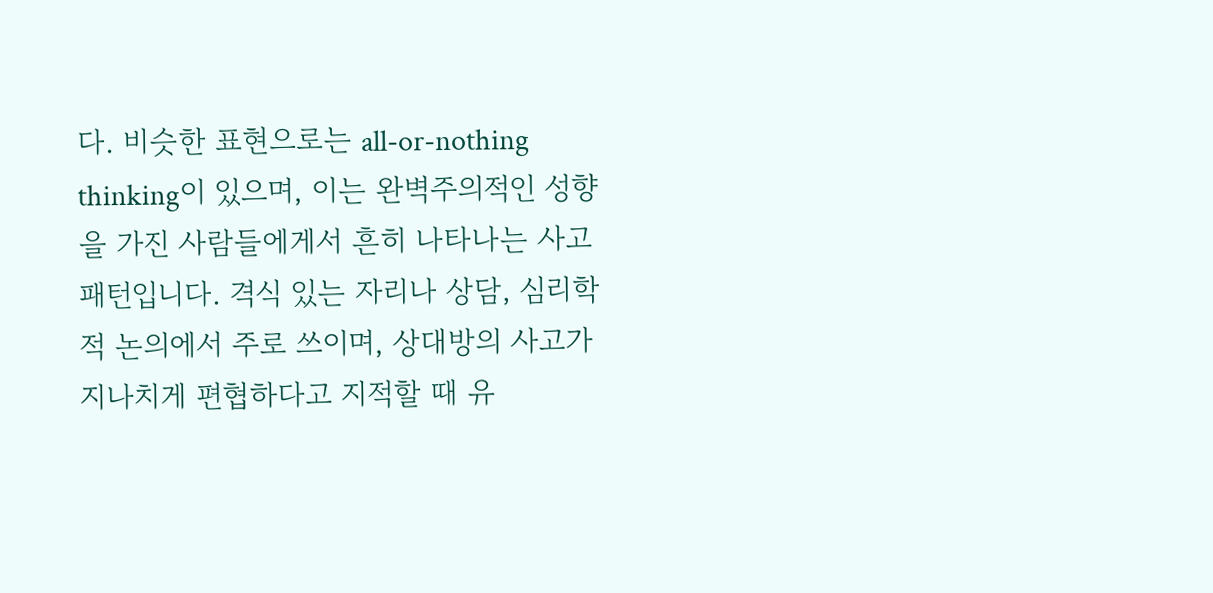다. 비슷한 표현으로는 all-or-nothing thinking이 있으며, 이는 완벽주의적인 성향을 가진 사람들에게서 흔히 나타나는 사고 패턴입니다. 격식 있는 자리나 상담, 심리학적 논의에서 주로 쓰이며, 상대방의 사고가 지나치게 편협하다고 지적할 때 유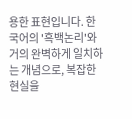용한 표현입니다. 한국어의 '흑백논리'와 거의 완벽하게 일치하는 개념으로, 복잡한 현실을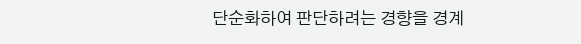단순화하여 판단하려는 경향을 경계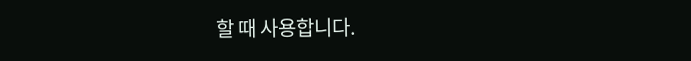할 때 사용합니다.